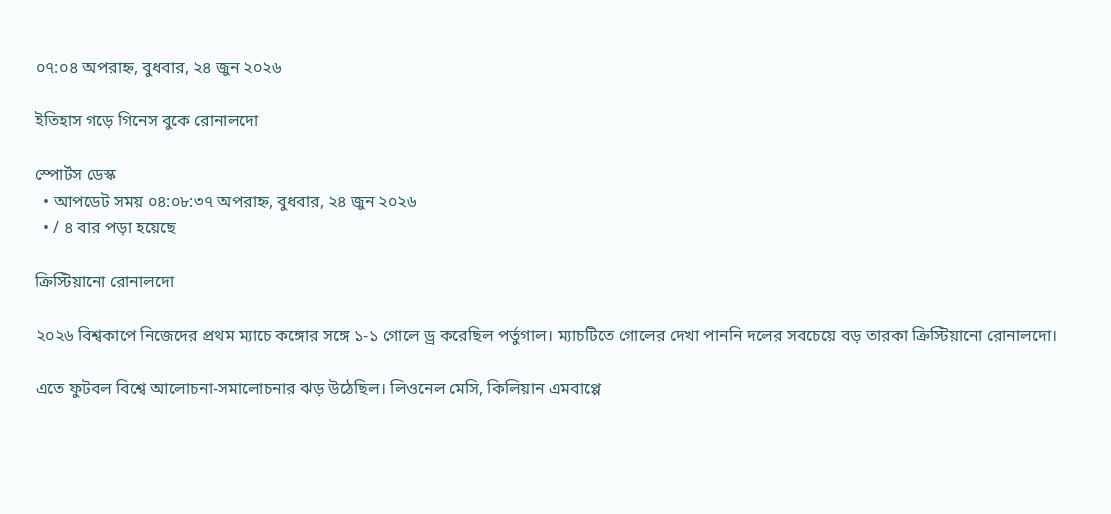০৭:০৪ অপরাহ্ন, বুধবার, ২৪ জুন ২০২৬

ইতিহাস গড়ে গিনেস বুকে রোনালদো

স্পোর্টস ডেস্ক
  • আপডেট সময় ০৪:০৮:৩৭ অপরাহ্ন, বুধবার, ২৪ জুন ২০২৬
  • / ৪ বার পড়া হয়েছে

ক্রিস্টিয়ানো রোনালদো

২০২৬ বিশ্বকাপে নিজেদের প্রথম ম্যাচে কঙ্গোর সঙ্গে ১-১ গোলে ড্র করেছিল পর্তুগাল। ম্যাচটিতে গোলের দেখা পাননি দলের সবচেয়ে বড় তারকা ক্রিস্টিয়ানো রোনালদো।

এতে ফুটবল বিশ্বে আলোচনা-সমালোচনার ঝড় উঠেছিল। লিওনেল মেসি, কিলিয়ান এমবাপ্পে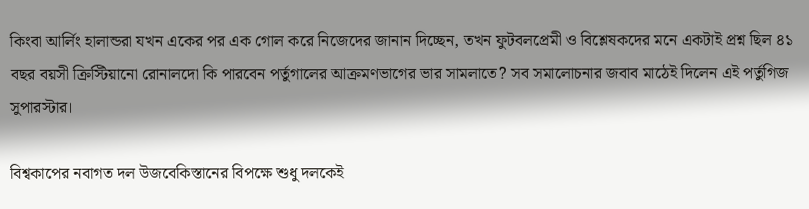কিংবা আর্লিং হালান্ডরা যখন একের পর এক গোল করে নিজেদের জানান দিচ্ছেন, তখন ফুটবলপ্রেমী ও বিশ্লেষকদের মনে একটাই প্রশ্ন ছিল ৪১ বছর বয়সী ক্রিস্টিয়ানো রোনালদো কি পারবেন পর্তুগালের আক্রমণভাগের ভার সামলাতে? সব সমালোচনার জবাব মাঠেই দিলেন এই পর্তুগিজ সুপারস্টার।

বিশ্বকাপের নবাগত দল উজবেকিস্তানের বিপক্ষে শুধু দলকেই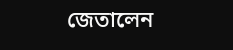জেতালেন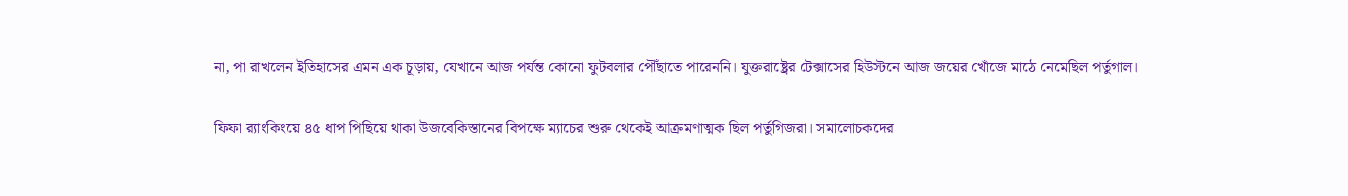না, পা রাখলেন ইতিহাসের এমন এক চূড়ায়, যেখানে আজ পর্যন্ত কোনো ফুটবলার পৌঁছাতে পারেননি। যুক্তরাষ্ট্রের টেক্সাসের হিউস্টনে আজ জয়ের খোঁজে মাঠে নেমেছিল পর্তুগাল।

ফিফা র‍্যাংকিংয়ে ৪৫ ধাপ পিছিয়ে থাকা উজবেকিস্তানের বিপক্ষে ম্যাচের শুরু থেকেই আক্রমণাত্মক ছিল পর্তুগিজরা। সমালোচকদের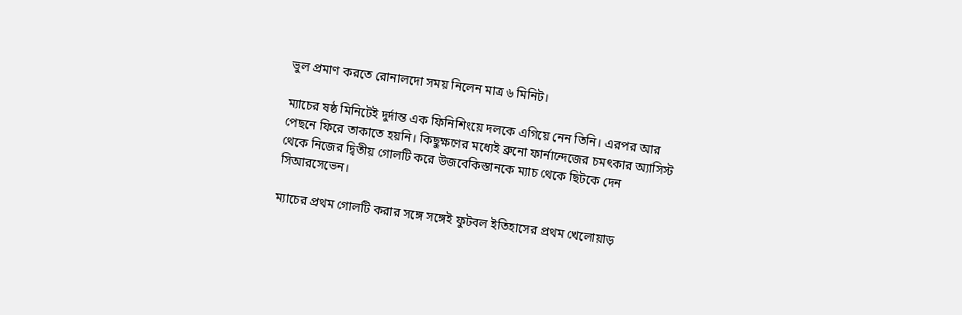ভুল প্রমাণ করতে রোনালদো সময় নিলেন মাত্র ৬ মিনিট।

ম্যাচের ষষ্ঠ মিনিটেই দুর্দান্ত এক ফিনিশিংয়ে দলকে এগিয়ে নেন তিনি। এরপর আর পেছনে ফিরে তাকাতে হয়নি। কিছুক্ষণের মধ্যেই ব্রুনো ফার্নান্দেজের চমৎকার অ্যাসিস্ট থেকে নিজের দ্বিতীয় গোলটি করে উজবেকিস্তানকে ম্যাচ থেকে ছিটকে দেন সিআরসেভেন।

ম্যাচের প্রথম গোলটি করার সঙ্গে সঙ্গেই ফুটবল ইতিহাসের প্রথম খেলোয়াড়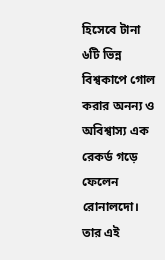হিসেবে টানা ৬টি ভিন্ন বিশ্বকাপে গোল করার অনন্য ও অবিশ্বাস্য এক রেকর্ড গড়ে ফেলেন রোনালদো। তার এই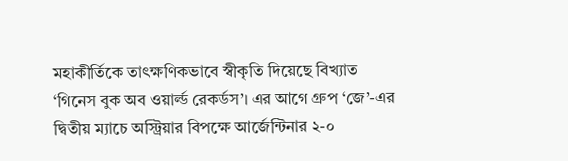মহাকীর্তিকে তাৎক্ষণিকভাবে স্বীকৃতি দিয়েছে বিখ্যাত ‘গিনেস বুক অব ওয়ার্ল্ড রেকর্ডস’। এর আগে গ্রুপ ‘জে’-এর দ্বিতীয় ম্যাচে অস্ট্রিয়ার বিপক্ষে আর্জেন্টিনার ২-০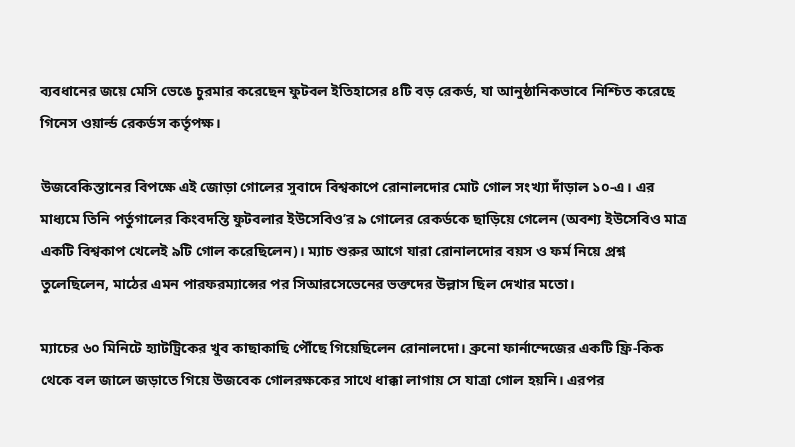ব্যবধানের জয়ে মেসি ভেঙে চুরমার করেছেন ফুটবল ইতিহাসের ৪টি বড় রেকর্ড, যা আনুষ্ঠানিকভাবে নিশ্চিত করেছে গিনেস ওয়ার্ল্ড রেকর্ডস কর্তৃপক্ষ।

উজবেকিস্তানের বিপক্ষে এই জোড়া গোলের সুবাদে বিশ্বকাপে রোনালদোর মোট গোল সংখ্যা দাঁড়াল ১০-এ। এর মাধ্যমে তিনি পর্তুগালের কিংবদন্তি ফুটবলার ইউসেবিও’র ৯ গোলের রেকর্ডকে ছাড়িয়ে গেলেন (অবশ্য ইউসেবিও মাত্র একটি বিশ্বকাপ খেলেই ৯টি গোল করেছিলেন)। ম্যাচ শুরুর আগে যারা রোনালদোর বয়স ও ফর্ম নিয়ে প্রশ্ন তুলেছিলেন, মাঠের এমন পারফরম্যান্সের পর সিআরসেভেনের ভক্তদের উল্লাস ছিল দেখার মতো।

ম্যাচের ৬০ মিনিটে হ্যাটট্রিকের খুব কাছাকাছি পৌঁছে গিয়েছিলেন রোনালদো। ব্রুনো ফার্নান্দেজের একটি ফ্রি-কিক থেকে বল জালে জড়াতে গিয়ে উজবেক গোলরক্ষকের সাথে ধাক্কা লাগায় সে যাত্রা গোল হয়নি। এরপর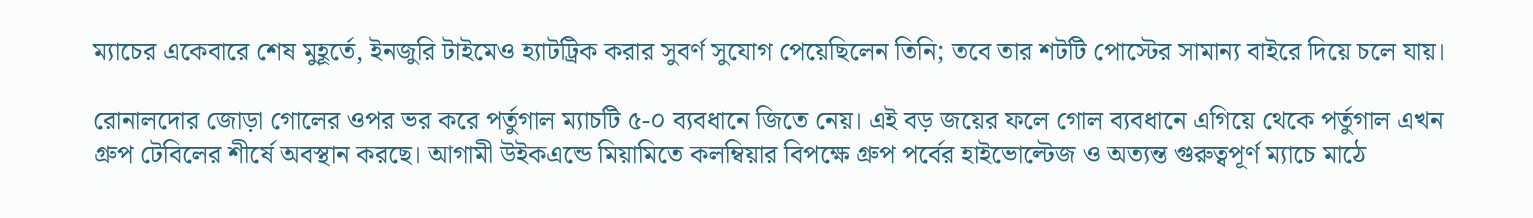ম্যাচের একেবারে শেষ মুহূর্তে, ইনজুরি টাইমেও হ্যাটট্রিক করার সুবর্ণ সুযোগ পেয়েছিলেন তিনি; তবে তার শটটি পোস্টের সামান্য বাইরে দিয়ে চলে যায়।

রোনালদোর জোড়া গোলের ওপর ভর করে পর্তুগাল ম্যাচটি ৫-০ ব্যবধানে জিতে নেয়। এই বড় জয়ের ফলে গোল ব্যবধানে এগিয়ে থেকে পর্তুগাল এখন গ্রুপ টেবিলের শীর্ষে অবস্থান করছে। আগামী উইকএন্ডে মিয়ামিতে কলম্বিয়ার বিপক্ষে গ্রুপ পর্বের হাইভোল্টেজ ও অত্যন্ত গুরুত্বপূর্ণ ম্যাচে মাঠে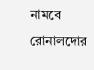নামবে রোনালদোর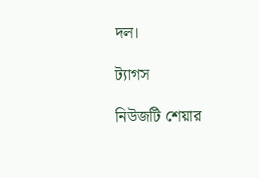দল।

ট্যাগস

নিউজটি শেয়ার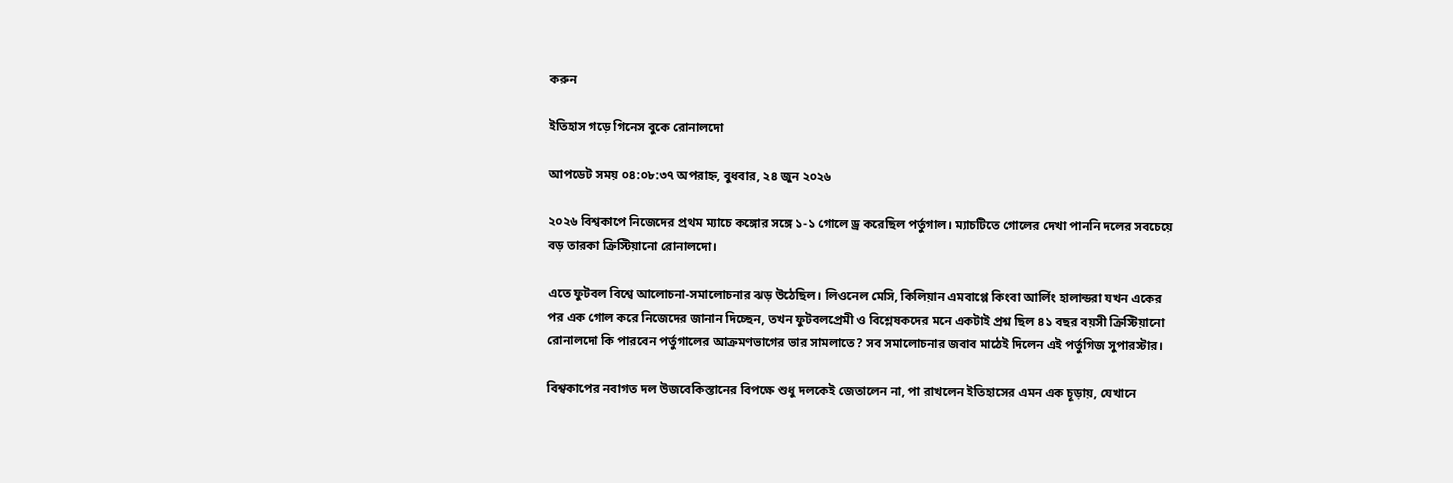করুন

ইতিহাস গড়ে গিনেস বুকে রোনালদো

আপডেট সময় ০৪:০৮:৩৭ অপরাহ্ন, বুধবার, ২৪ জুন ২০২৬

২০২৬ বিশ্বকাপে নিজেদের প্রথম ম্যাচে কঙ্গোর সঙ্গে ১-১ গোলে ড্র করেছিল পর্তুগাল। ম্যাচটিতে গোলের দেখা পাননি দলের সবচেয়ে বড় তারকা ক্রিস্টিয়ানো রোনালদো।

এতে ফুটবল বিশ্বে আলোচনা-সমালোচনার ঝড় উঠেছিল। লিওনেল মেসি, কিলিয়ান এমবাপ্পে কিংবা আর্লিং হালান্ডরা যখন একের পর এক গোল করে নিজেদের জানান দিচ্ছেন, তখন ফুটবলপ্রেমী ও বিশ্লেষকদের মনে একটাই প্রশ্ন ছিল ৪১ বছর বয়সী ক্রিস্টিয়ানো রোনালদো কি পারবেন পর্তুগালের আক্রমণভাগের ভার সামলাতে? সব সমালোচনার জবাব মাঠেই দিলেন এই পর্তুগিজ সুপারস্টার।

বিশ্বকাপের নবাগত দল উজবেকিস্তানের বিপক্ষে শুধু দলকেই জেতালেন না, পা রাখলেন ইতিহাসের এমন এক চূড়ায়, যেখানে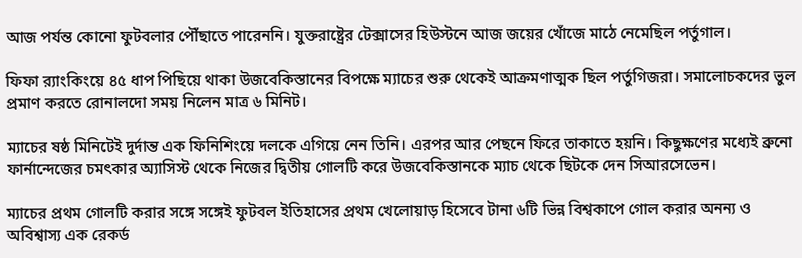আজ পর্যন্ত কোনো ফুটবলার পৌঁছাতে পারেননি। যুক্তরাষ্ট্রের টেক্সাসের হিউস্টনে আজ জয়ের খোঁজে মাঠে নেমেছিল পর্তুগাল।

ফিফা র‍্যাংকিংয়ে ৪৫ ধাপ পিছিয়ে থাকা উজবেকিস্তানের বিপক্ষে ম্যাচের শুরু থেকেই আক্রমণাত্মক ছিল পর্তুগিজরা। সমালোচকদের ভুল প্রমাণ করতে রোনালদো সময় নিলেন মাত্র ৬ মিনিট।

ম্যাচের ষষ্ঠ মিনিটেই দুর্দান্ত এক ফিনিশিংয়ে দলকে এগিয়ে নেন তিনি। এরপর আর পেছনে ফিরে তাকাতে হয়নি। কিছুক্ষণের মধ্যেই ব্রুনো ফার্নান্দেজের চমৎকার অ্যাসিস্ট থেকে নিজের দ্বিতীয় গোলটি করে উজবেকিস্তানকে ম্যাচ থেকে ছিটকে দেন সিআরসেভেন।

ম্যাচের প্রথম গোলটি করার সঙ্গে সঙ্গেই ফুটবল ইতিহাসের প্রথম খেলোয়াড় হিসেবে টানা ৬টি ভিন্ন বিশ্বকাপে গোল করার অনন্য ও অবিশ্বাস্য এক রেকর্ড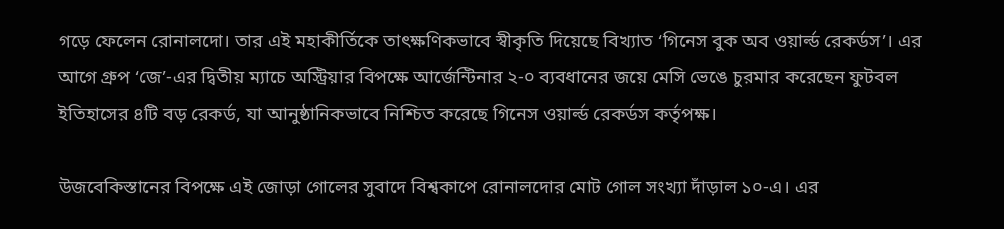গড়ে ফেলেন রোনালদো। তার এই মহাকীর্তিকে তাৎক্ষণিকভাবে স্বীকৃতি দিয়েছে বিখ্যাত ‘গিনেস বুক অব ওয়ার্ল্ড রেকর্ডস’। এর আগে গ্রুপ ‘জে’-এর দ্বিতীয় ম্যাচে অস্ট্রিয়ার বিপক্ষে আর্জেন্টিনার ২-০ ব্যবধানের জয়ে মেসি ভেঙে চুরমার করেছেন ফুটবল ইতিহাসের ৪টি বড় রেকর্ড, যা আনুষ্ঠানিকভাবে নিশ্চিত করেছে গিনেস ওয়ার্ল্ড রেকর্ডস কর্তৃপক্ষ।

উজবেকিস্তানের বিপক্ষে এই জোড়া গোলের সুবাদে বিশ্বকাপে রোনালদোর মোট গোল সংখ্যা দাঁড়াল ১০-এ। এর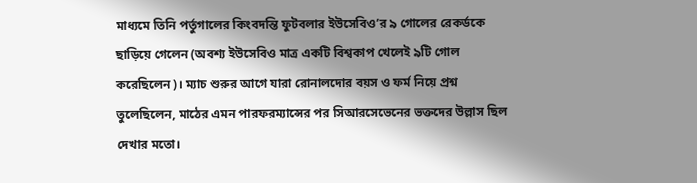মাধ্যমে তিনি পর্তুগালের কিংবদন্তি ফুটবলার ইউসেবিও’র ৯ গোলের রেকর্ডকে ছাড়িয়ে গেলেন (অবশ্য ইউসেবিও মাত্র একটি বিশ্বকাপ খেলেই ৯টি গোল করেছিলেন)। ম্যাচ শুরুর আগে যারা রোনালদোর বয়স ও ফর্ম নিয়ে প্রশ্ন তুলেছিলেন, মাঠের এমন পারফরম্যান্সের পর সিআরসেভেনের ভক্তদের উল্লাস ছিল দেখার মতো।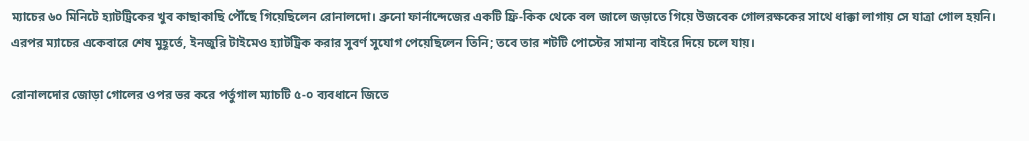ম্যাচের ৬০ মিনিটে হ্যাটট্রিকের খুব কাছাকাছি পৌঁছে গিয়েছিলেন রোনালদো। ব্রুনো ফার্নান্দেজের একটি ফ্রি-কিক থেকে বল জালে জড়াতে গিয়ে উজবেক গোলরক্ষকের সাথে ধাক্কা লাগায় সে যাত্রা গোল হয়নি। এরপর ম্যাচের একেবারে শেষ মুহূর্তে, ইনজুরি টাইমেও হ্যাটট্রিক করার সুবর্ণ সুযোগ পেয়েছিলেন তিনি; তবে তার শটটি পোস্টের সামান্য বাইরে দিয়ে চলে যায়।

রোনালদোর জোড়া গোলের ওপর ভর করে পর্তুগাল ম্যাচটি ৫-০ ব্যবধানে জিতে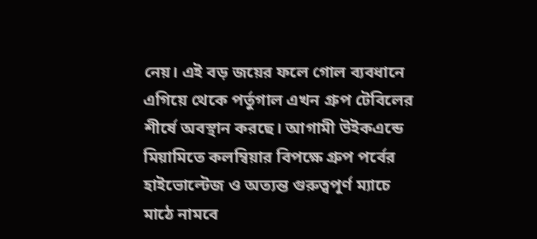নেয়। এই বড় জয়ের ফলে গোল ব্যবধানে এগিয়ে থেকে পর্তুগাল এখন গ্রুপ টেবিলের শীর্ষে অবস্থান করছে। আগামী উইকএন্ডে মিয়ামিতে কলম্বিয়ার বিপক্ষে গ্রুপ পর্বের হাইভোল্টেজ ও অত্যন্ত গুরুত্বপূর্ণ ম্যাচে মাঠে নামবে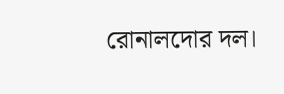রোনালদোর দল।